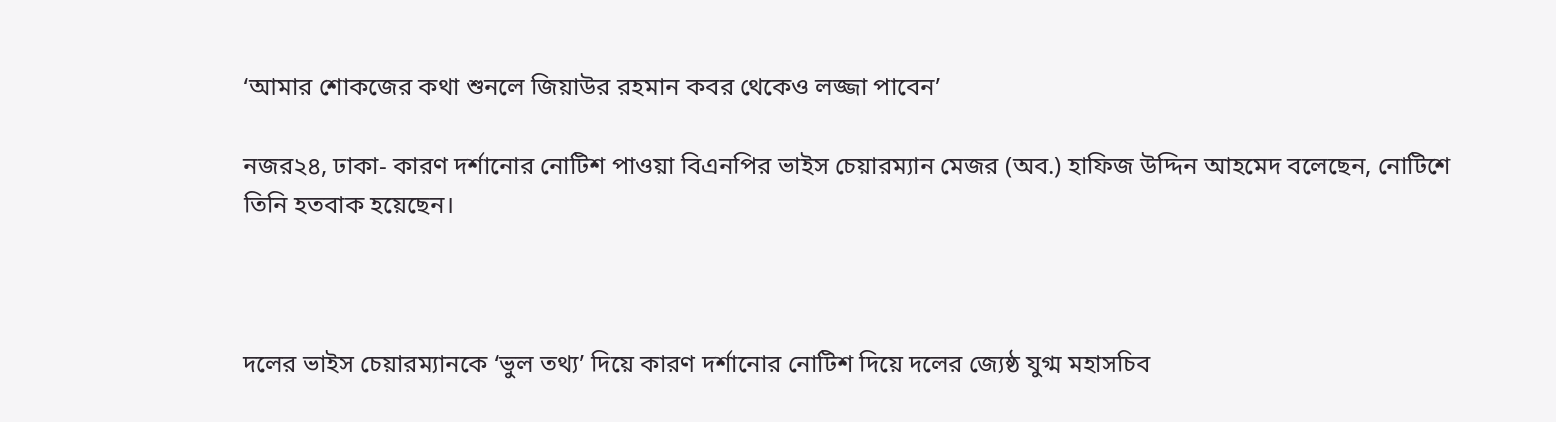‘আমার শোকজের কথা শুনলে জিয়াউর রহমান কবর থেকেও লজ্জা পাবেন’

নজর২৪, ঢাকা- কারণ দর্শানোর নোটিশ পাওয়া বিএনপির ভাইস চেয়ারম্যান মেজর (অব.) হাফিজ উদ্দিন আহমেদ বলেছেন, নোটিশে তিনি হতবাক হয়েছেন।



দলের ভাইস চেয়ারম্যানকে ‘ভুল তথ্য’ দিয়ে কারণ দর্শানোর নোটিশ দিয়ে দলের জ্যেষ্ঠ যুগ্ম মহাসচিব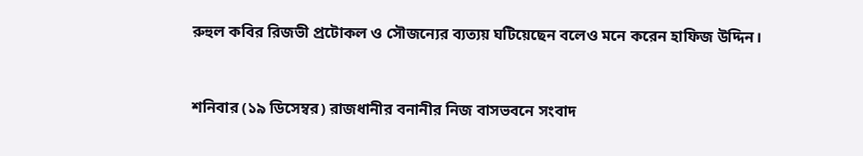রুহুল কবির রিজভী প্রটোকল ও সৌজন্যের ব্যত্যয় ঘটিয়েছেন বলেও মনে করেন হাফিজ উদ্দিন।



শনিবার (১৯ ডিসেম্বর) রাজধানীর বনানীর নিজ বাসভবনে সংবাদ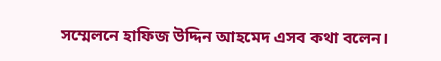সম্মেলনে হাফিজ উদ্দিন আহমেদ এসব কথা বলেন।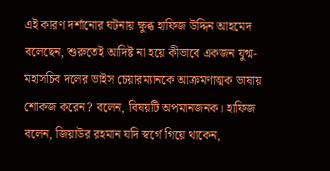এই কারণ দর্শানোর ঘটনায় ক্ষুব্ধ হাফিজ উদ্দিন আহমেদ বলেছেন, শুরুতেই আদিষ্ট না হয়ে কীভাবে একজন যুগ্ম-মহাসচিব দলের ভাইস চেয়ারম্যানকে আক্রমণাত্মক ভাষায় শোকজ করেন? বলেন, বিষয়টি অপমানজনক। হাফিজ বলেন, জিয়াউর রহমান যদি স্বর্গে গিয়ে থাকেন,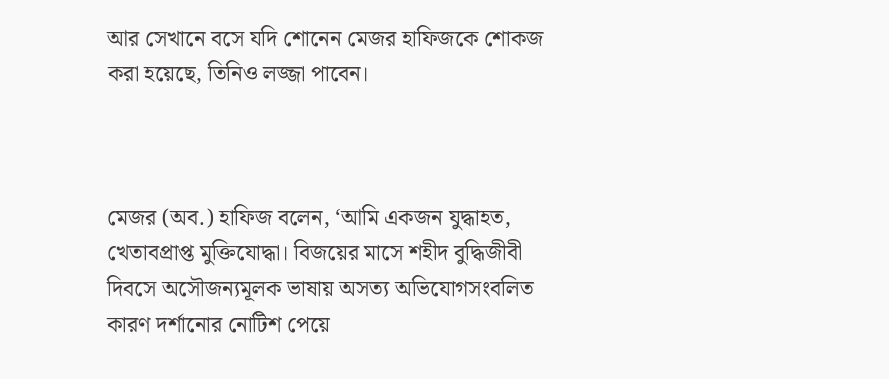আর সেখানে বসে যদি শোনেন মেজর হাফিজকে শোকজ করা হয়েছে, তিনিও লজ্জা পাবেন।



মেজর (অব.) হাফিজ বলেন, ‘আমি একজন যুদ্ধাহত, খেতাবপ্রাপ্ত মুক্তিযোদ্ধা। বিজয়ের মাসে শহীদ বুদ্ধিজীবী দিবসে অসৌজন্যমূলক ভাষায় অসত্য অভিযোগসংবলিত কারণ দর্শানোর নোটিশ পেয়ে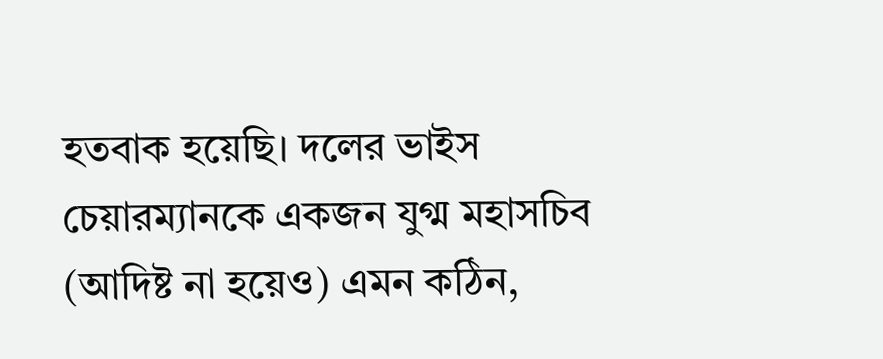হতবাক হয়েছি। দলের ভাইস চেয়ারম্যানকে একজন যুগ্ম মহাসচিব (আদিষ্ট না হয়েও) এমন কঠিন,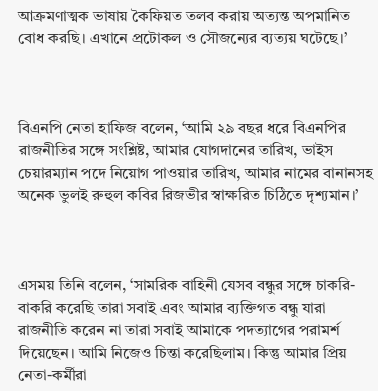আক্রমণাত্মক ভাষায় কৈফিয়ত তলব করায় অত্যন্ত অপমানিত বোধ করছি। এখানে প্রটোকল ও সৌজন্যের ব্যত্যয় ঘটেছে।’



বিএনপি নেতা হাফিজ বলেন, ‘আমি ২৯ বছর ধরে বিএনপির রাজনীতির সঙ্গে সংশ্লিষ্ট, আমার যোগদানের তারিখ, ভাইস চেয়ারম্যান পদে নিয়োগ পাওয়ার তারিখ, আমার নামের বানানসহ অনেক ভুলই রুহুল কবির রিজভীর স্বাক্ষরিত চিঠিতে দৃশ্যমান।’



এসময় তিনি বলেন, ‘সামরিক বাহিনী যেসব বন্ধুর সঙ্গে চাকরি-বাকরি করেছি তারা সবাই এবং আমার ব্যক্তিগত বন্ধু যারা রাজনীতি করেন না তারা সবাই আমাকে পদত্যাগের পরামর্শ দিয়েছেন। আমি নিজেও চিন্তা করেছিলাম। কিন্তু আমার প্রিয় নেতা-কর্মীরা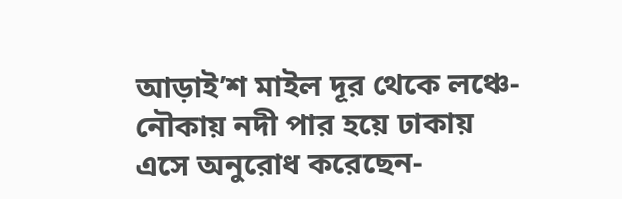আড়াই’শ মাইল দূর থেকে লঞ্চে-নৌকায় নদী পার হয়ে ঢাকায় এসে অনুরোধ করেছেন-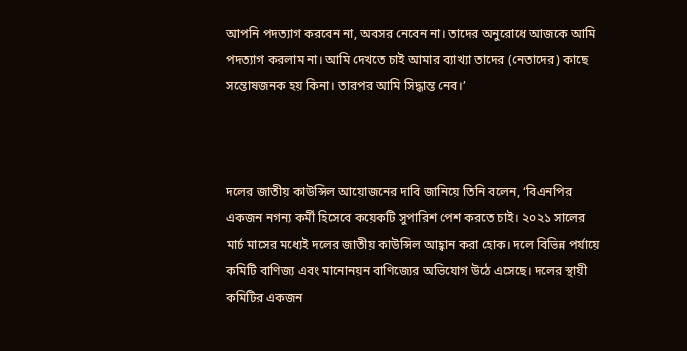আপনি পদত্যাগ করবেন না, অবসর নেবেন না। তাদের অনুরোধে আজকে আমি পদত্যাগ করলাম না। আমি দেখতে চাই আমার ব্যাখ্যা তাদের (নেতাদের) কাছে সন্তোষজনক হয় কিনা। তারপর আমি সিদ্ধান্ত নেব।’



দলের জাতীয় কাউন্সিল আয়োজনের দাবি জানিয়ে তিনি বলেন, ‘বিএনপির একজন নগন্য কর্মী হিসেবে কয়েকটি সুপারিশ পেশ করতে চাই। ২০২১ সালের মার্চ মাসের মধ্যেই দলের জাতীয় কাউন্সিল আহ্বান করা হোক। দলে বিভিন্ন পর্যায়ে কমিটি বাণিজ্য এবং মানোনয়ন বাণিজ্যের অভিযোগ উঠে এসেছে। দলের স্থায়ী কমিটির একজন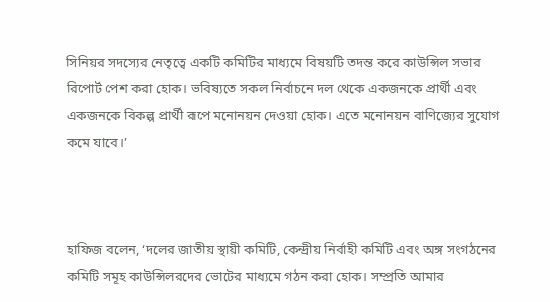সিনিয়র সদস্যের নেতৃত্বে একটি কমিটির মাধ্যমে বিষয়টি তদন্ত করে কাউন্সিল সভার রিপোর্ট পেশ করা হোক। ভবিষ্যতে সকল নির্বাচনে দল থেকে একজনকে প্রার্থী এবং একজনকে বিকল্প প্রার্থী রূপে মনোনয়ন দেওয়া হোক। এতে মনোনয়ন বাণিজ্যের সুযোগ কমে যাবে।’



হাফিজ বলেন, ‘দলের জাতীয় স্থায়ী কমিটি, কেন্দ্রীয় নির্বাহী কমিটি এবং অঙ্গ সংগঠনের কমিটি সমূহ কাউন্সিলরদের ভোটের মাধ্যমে গঠন করা হোক। সম্প্রতি আমার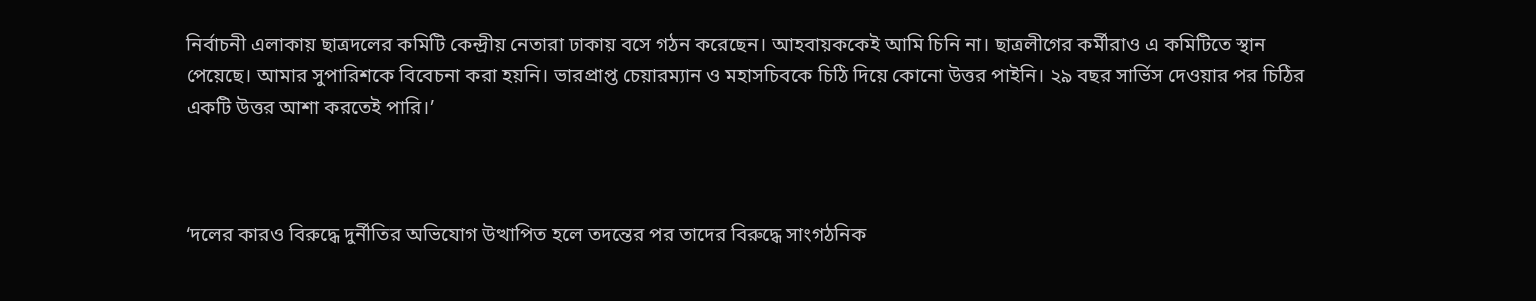নির্বাচনী এলাকায় ছাত্রদলের কমিটি কেন্দ্রীয় নেতারা ঢাকায় বসে গঠন করেছেন। আহবায়ককেই আমি চিনি না। ছাত্রলীগের কর্মীরাও এ কমিটিতে স্থান পেয়েছে। আমার সুপারিশকে বিবেচনা করা হয়নি। ভারপ্রাপ্ত চেয়ারম্যান ও মহাসচিবকে চিঠি দিয়ে কোনো উত্তর পাইনি। ২৯ বছর সার্ভিস দেওয়ার পর চিঠির একটি উত্তর আশা করতেই পারি।’



‘দলের কারও বিরুদ্ধে দুর্নীতির অভিযোগ উত্থাপিত হলে তদন্তের পর তাদের বিরুদ্ধে সাংগঠনিক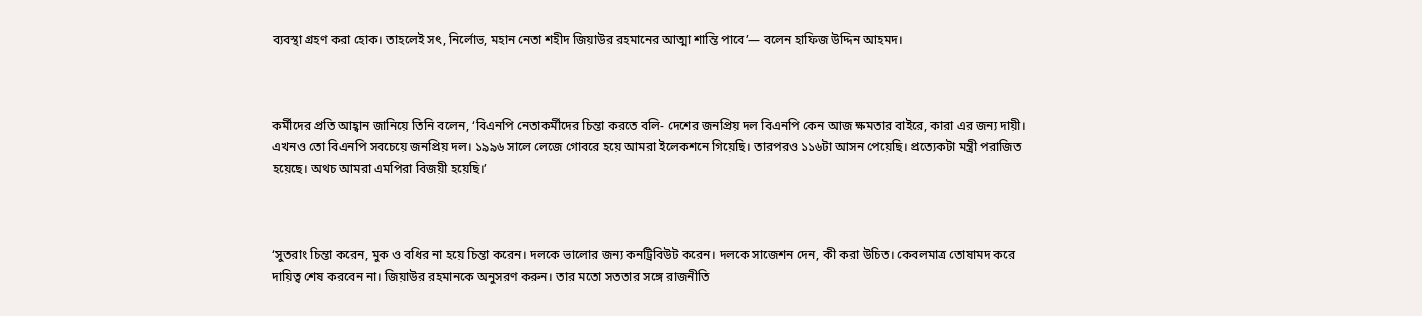ব্যবস্থা গ্রহণ করা হোক। তাহলেই সৎ, নির্লোভ, মহান নেতা শহীদ জিয়াউর রহমানের আত্মা শান্তি পাবে’— বলেন হাফিজ উদ্দিন আহমদ।



কর্মীদের প্রতি আহ্বান জানিয়ে তিনি বলেন, ‘বিএনপি নেতাকর্মীদের চিন্তা করতে বলি- দেশের জনপ্রিয় দল বিএনপি কেন আজ ক্ষমতার বাইরে, কারা এর জন্য দায়ী। এখনও তো বিএনপি সবচেয়ে জনপ্রিয় দল। ১৯৯৬ সালে লেজে গোবরে হয়ে আমরা ইলেকশনে গিয়েছি। তারপরও ১১৬টা আসন পেয়েছি। প্রত্যেকটা মন্ত্রী পরাজিত হয়েছে। অথচ আমরা এমপিরা বিজয়ী হয়েছি।’



‘সুতরাং চিন্তা করেন, মুক ও বধির না হয়ে চিন্তা করেন। দলকে ভালোর জন্য কনট্রিবিউট করেন। দলকে সাজেশন দেন, কী করা উচিত। কেবলমাত্র তোষামদ করে দায়িত্ব শেষ করবেন না। জিয়াউর রহমানকে অনুসরণ করুন। তার মতো সততার সঙ্গে রাজনীতি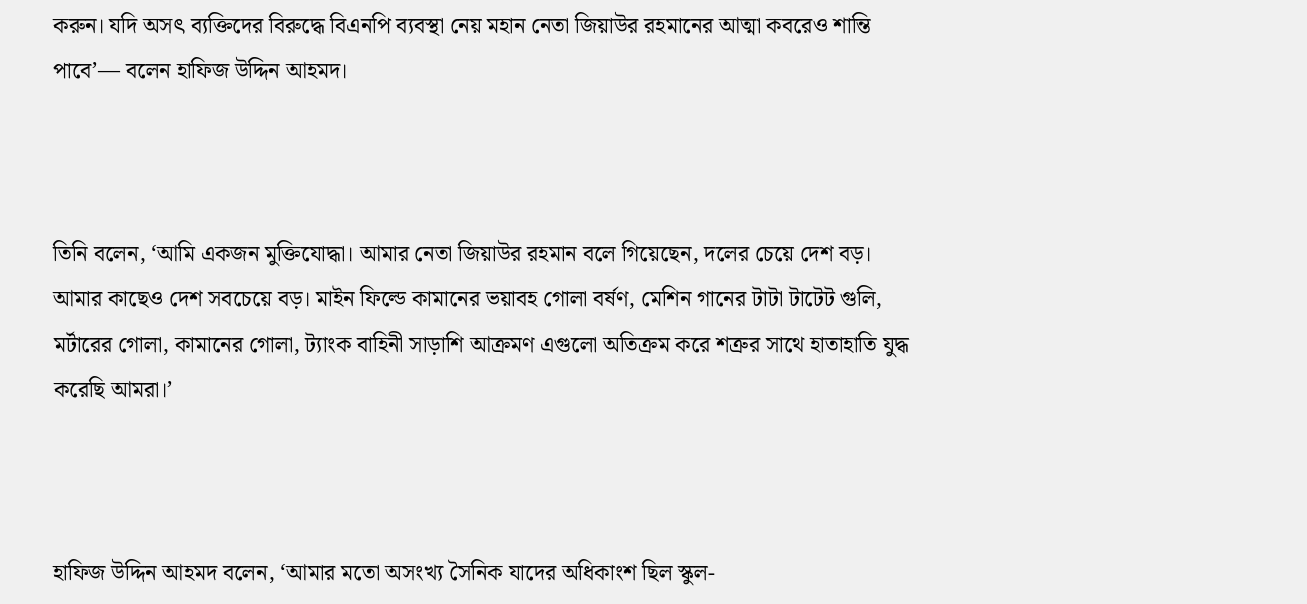করুন। যদি অসৎ ব্যক্তিদের বিরুদ্ধে বিএনপি ব্যবস্থা নেয় মহান নেতা জিয়াউর রহমানের আত্মা কবরেও শান্তি পাবে’— বলেন হাফিজ উদ্দিন আহমদ।



তিনি বলেন, ‘আমি একজন মুক্তিযোদ্ধা। আমার নেতা জিয়াউর রহমান বলে গিয়েছেন, দলের চেয়ে দেশ বড়। আমার কাছেও দেশ সবচেয়ে বড়। মাইন ফিল্ডে কামানের ভয়াবহ গোলা বর্ষণ, মেশিন গানের টাটা টাটেট গুলি, মর্টারের গোলা, কামানের গোলা, ট্যাংক বাহিনী সাড়াশি আক্রমণ এগুলো অতিক্রম করে শত্রুর সাথে হাতাহাতি যুদ্ধ করেছি আমরা।’



হাফিজ উদ্দিন আহমদ বলেন, ‘আমার মতো অসংখ্য সৈনিক যাদের অধিকাংশ ছিল স্কুল-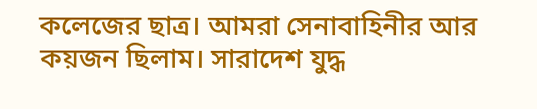কলেজের ছাত্র। আমরা সেনাবাহিনীর আর কয়জন ছিলাম। সারাদেশ যুদ্ধ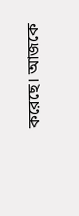করেছে। আজকে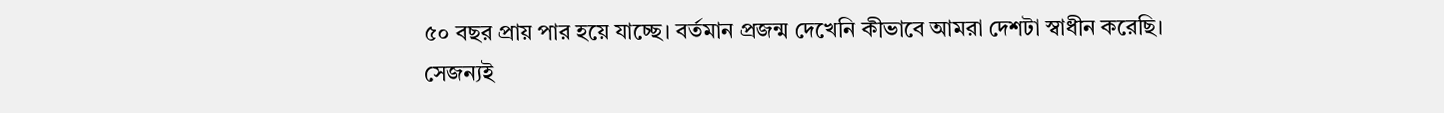৫০ বছর প্রায় পার হয়ে যাচ্ছে। বর্তমান প্রজন্ম দেখেনি কীভাবে আমরা দেশটা স্বাধীন করেছি। সেজন্যই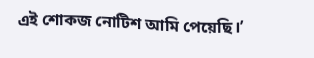এই শোকজ নোটিশ আমি পেয়েছি।’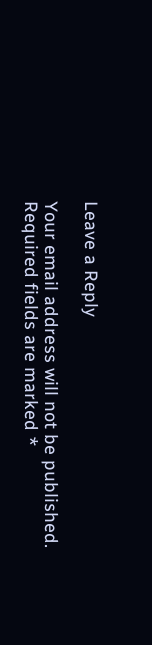Leave a Reply

Your email address will not be published. Required fields are marked *